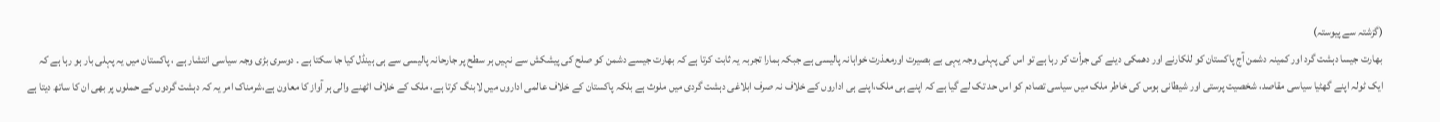(گزشتہ سے پیوستہ)
بھارت جیسا دہشت گرد اور کمینہ دشمن آج پاکستان کو للکارنے اور دھمکی دینے کی جرأت کر رہا ہے تو اس کی پہلی وجہ یہی بے بصیرت اورمعذرت خواہانہ پالیسی ہے جبکہ ہمارا تجربہ یہ ثابت کرتا ہے کہ بھارت جیسے دشمن کو صلح کی پیشکش سے نہیں ہر سطح پر جارحانہ پالیسی سے ہی ہینڈل کیا جا سکتا ہے ۔ دوسری بڑی وجہ سیاسی انتشار ہے ، پاکستان میں یہ پہلی بار ہو رہا ہے کہ ایک ٹولہ اپنے گھٹیا سیاسی مقاصد، شخصیت پرستی اور شیطانی ہوس کی خاطر ملک میں سیاسی تصادم کو اس حد تک لے گیا ہے کہ اپنے ہی ملک،اپنے ہی اداروں کے خلاف نہ صرف ابلاغی دہشت گردی میں ملوث ہے بلکہ پاکستان کے خلاف عالمی اداروں میں لابنگ کرتا ہے، ملک کے خلاف اٹھنے والی ہر آواز کا معاون ہے،شرمناک امر یہ کہ دہشت گردوں کے حملوں پر بھی ان کا ساتھ دیتا ہے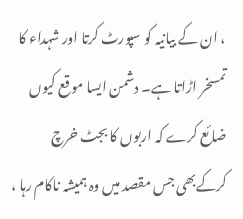، ان کے بیانیہ کو سپورٹ کرتا اور شہداء کا تمسخر اڑاتا ہے۔ دشمن ایسا موقع کیوں ضائع کرے کہ اربوں کا بجٹ خرچ کرکےبھی جس مقصد میں وہ ہمیشہ ناکام رہا ،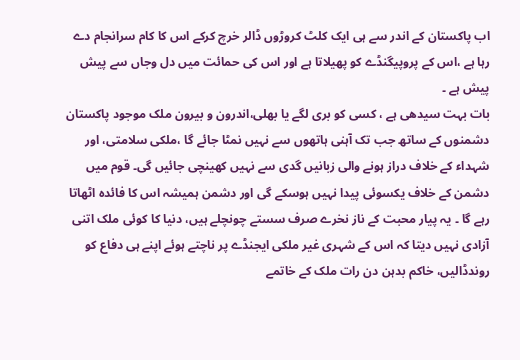اب پاکستان کے اندر سے ہی ایک کلٹ کروڑوں ڈالر خرچ کرکے اس کا کام سرانجام دے رہا ہے ،اس کے پروپیگنڈے کو پھیلاتا ہے اور اس کی حمائت میں دل وجاں سے پیش پیش ہے ۔
بات بہت سیدھی ہے ، کسی کو بری لگے یا بھلی،اندرون و بیرون ملک موجود پاکستان دشمنوں کے ساتھ جب تک آہنی ہاتھوں سے نہیں نمٹا جائے گا ،ملکی سلامتی، اور شہداء کے خلاف دراز ہونے والی زبانیں گدی سے نہیں کھینچی جائیں گی۔ قوم میں دشمن کے خلاف یکسوئی پیدا نہیں ہوسکے گی اور دشمن ہمیشہ اس کا فائدہ اٹھاتا رہے گا ۔ یہ پیار محبت کے ناز نخرے صرف سستے چونچلے ہیں، دنیا کا کوئی ملک اتنی آزادی نہیں دیتا کہ اس کے شہری غیر ملکی ایجنڈے پر ناچتے ہوئے اپنے ہی دفاع کو روندڈالیں، خاکم بدہن دن رات ملک کے خاتمے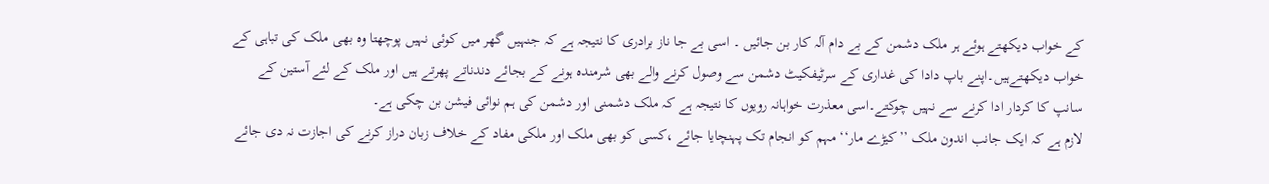کے خواب دیکھتے ہوئے ہر ملک دشمن کے بے دام آلہ کار بن جائیں ۔ اسی بے جا ناز برادری کا نتیجہ ہے کہ جنہیں گھر میں کوئی نہیں پوچھتا وہ بھی ملک کی تباہی کے خواب دیکھتےہیں۔اپنے باپ دادا کی غداری کے سرٹیفکیٹ دشمن سے وصول کرنے والے بھی شرمندہ ہونے کے بجائے دندناتے پھرتے ہیں اور ملک کے لئے آستین کے سانپ کا کردار ادا کرنے سے نہیں چوکتے۔اسی معذرت خواہانہ رویوں کا نتیجہ ہے کہ ملک دشمنی اور دشمن کی ہم نوائی فیشن بن چکی ہے۔
لازم ہے کہ ایک جانب اندون ملک ’’کیڑے مار‘‘ مہم کو انجام تک پہنچایا جائے ،کسی کو بھی ملک اور ملکی مفاد کے خلاف زبان دراز کرنے کی اجازت نہ دی جائے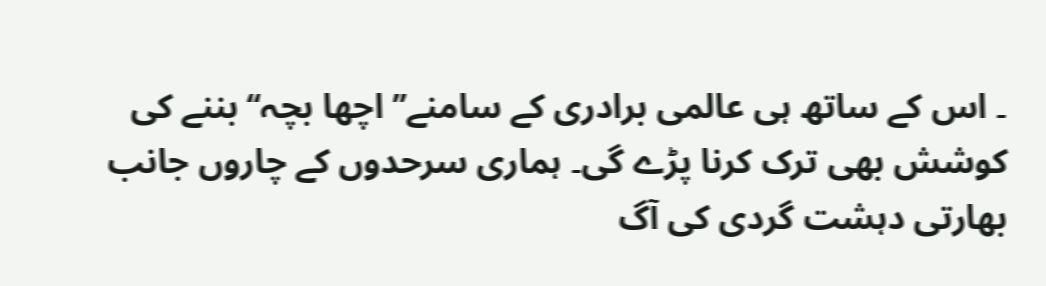۔ اس کے ساتھ ہی عالمی برادری کے سامنے’’ اچھا بچہ‘‘ بننے کی کوشش بھی ترک کرنا پڑے گی۔ ہماری سرحدوں کے چاروں جانب بھارتی دہشت گردی کی آگ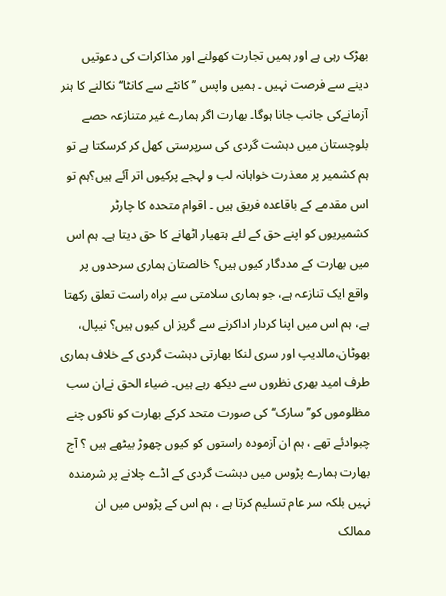بھڑک رہی ہے اور ہمیں تجارت کھولنے اور مذاکرات کی دعوتیں دینے سے فرصت نہیں ۔ ہمیں واپس ’’کانٹے سے کانٹا‘‘ نکالنے کا ہنر آزمانےکی جانب جانا ہوگا۔ بھارت اگر ہمارے غیر متنازعہ حصے بلوچستان میں دہشت گردی کی سرپرستی کھل کر کرسکتا ہے تو ہم کشمیر پر معذرت خواہانہ لب و لہجے پرکیوں اتر آئے ہیں؟ہم تو اس مقدمے کے باقاعدہ فریق ہیں ۔ اقوام متحدہ کا چارٹر کشمیریوں کو اپنے حق کے لئے ہتھیار اٹھانے کا حق دیتا ہے۔ ہم اس میں بھارت کے مددگار کیوں ہیں؟ خالصتان ہماری سرحدوں پر واقع ایک تنازعہ ہے، جو ہماری سلامتی سے براہ راست تعلق رکھتا ہے، ہم اس میں اپنا کردار اداکرنے سے گریز اں کیوں ہیں؟ نیپال، بھوٹان،مالدیپ اور سری لنکا بھارتی دہشت گردی کے خلاف ہماری طرف امید بھری نظروں سے دیکھ رہے ہیں۔ ضیاء الحق نےان سب مظلوموں کو’’ سارک‘‘ کی صورت متحد کرکے بھارت کو ناکوں چنے چبوادئے تھے ، ہم ان آزمودہ راستوں کو کیوں چھوڑ بیٹھے ہیں ؟ آج بھارت ہمارے پڑوس میں دہشت گردی کے اڈے چلانے پر شرمندہ نہیں بلکہ سر عام تسلیم کرتا ہے ، ہم اس کے پڑوس میں ان ممالک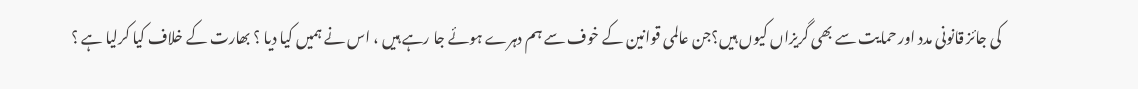کی جائز قانونی مدد اور حمایت سے بھی گریزاں کیوں ہیں؟جن عالمی قوانین کے خوف سے ہم دہرے ہوئے جا رہے ہیں ، اس نے ہمیں کیا دیا ؟ بھارت کے خلاف کیا کرلیا ہے ؟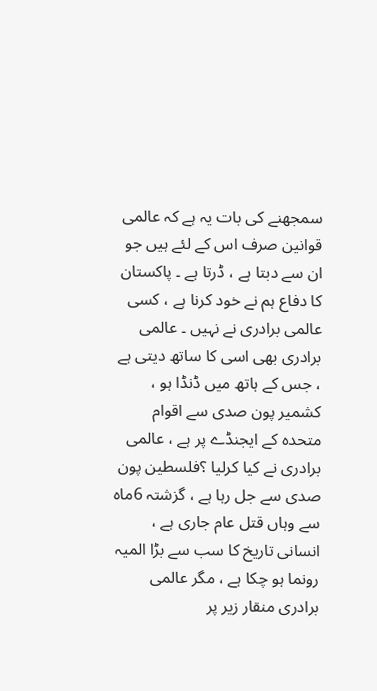سمجھنے کی بات یہ ہے کہ عالمی قوانین صرف اس کے لئے ہیں جو ان سے دبتا ہے ، ڈرتا ہے ۔ پاکستان کا دفاع ہم نے خود کرنا ہے ، کسی عالمی برادری نے نہیں ۔ عالمی برادری بھی اسی کا ساتھ دیتی ہے ، جس کے ہاتھ میں ڈنڈا ہو ، کشمیر پون صدی سے اقوام متحدہ کے ایجنڈے پر ہے ، عالمی برادری نے کیا کرلیا ؟فلسطین پون صدی سے جل رہا ہے ، گزشتہ 6ماہ سے وہاں قتل عام جاری ہے ، انسانی تاریخ کا سب سے بڑا المیہ رونما ہو چکا ہے ، مگر عالمی برادری منقار زیر پر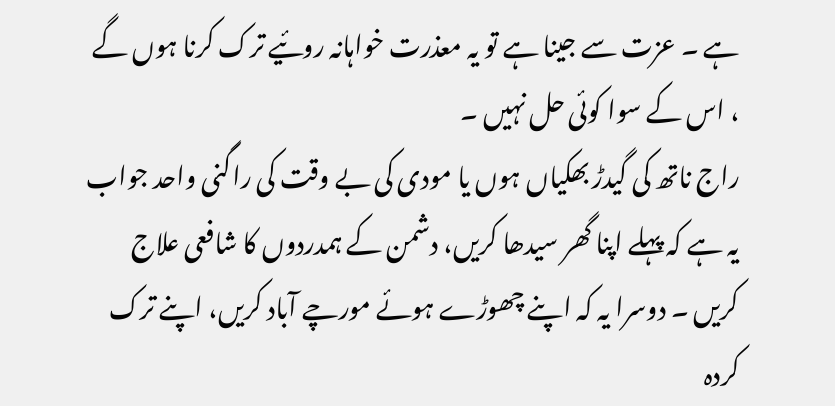ہے ۔ عزت سے جینا ہے تو یہ معذرت خواہانہ روئیے ترک کرنا ہوں گے ، اس کے سوا کوئی حل نہیں ۔
راج ناتھ کی گیدڑ بھکیاں ہوں یا مودی کی بے وقت کی راگنی واحد جواب یہ ہے کہ پہلے اپنا گھر سیدھا کریں، دشمن کے ہمدردوں کا شافعی علاج کریں ۔ دوسرا یہ کہ اپنے چھوڑے ہوئے مورچے آباد کریں، اپنے ترک کردہ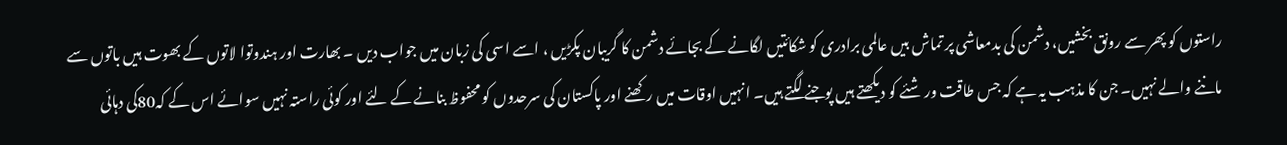راستوں کو پھر سے رونق بخشیں، دشمن کی بدمعاشی پر تماش بیں عالمی برادری کو شکائتیں لگانے کے بجائے دشمن کا گریبان پکڑیں ، اسے اسی کی زبان میں جواب دیں ۔ بھارت اور ہندوتوا لاتوں کے بھوت ہیں باتوں سے ماننے والے نہیں۔ جن کا مذہب یہ ہے کہ جس طاقت ور شئے کو دیکھتے ہیں پوجنے لگتے ہیں۔ انہیں اوقات میں رکھنے اور پاکستان کی سرحدوں کو محفوظ بنانے کے لئے اور کوئی راستہ نہیں سوائے اس کے کہ80کی دہائی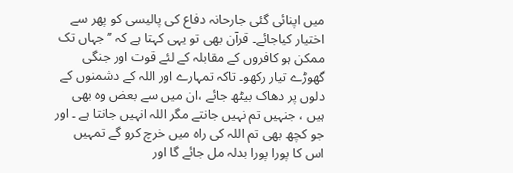میں اپنائی گئی جارحانہ دفاع کی پالیسی کو پھر سے اختیار کیاجائے۔ قرآن بھی تو یہی کہتا ہے کہ ’’ جہاں تک ممکن ہو کافروں کے مقابلہ کے لئے قوت اور جنگی گھوڑے تیار رکھو۔ تاکہ تمہارے اور اللہ کے دشمنوں کے دلوں پر دھاک بیٹھ جائے ،ان میں سے بعض وہ بھی ہیں ، جنہیں تم نہیں جانتے مگر اللہ انہیں جانتا ہے ۔ اور جو کچھ بھی تم اللہ کی راہ میں خرچ کرو گے تمہیں اس کا پورا پورا بدلہ مل جائے گا اور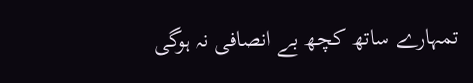تمہارے ساتھ کچھ بے انصافی نہ ہوگی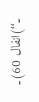۔‘‘)انفال 60)۔